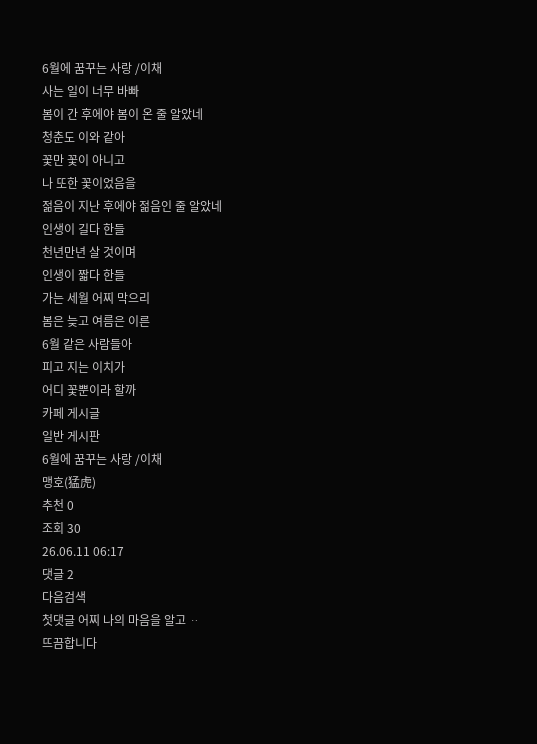6월에 꿈꾸는 사랑 /이채
사는 일이 너무 바빠
봄이 간 후에야 봄이 온 줄 알았네
청춘도 이와 같아
꽃만 꽃이 아니고
나 또한 꽃이었음을
젊음이 지난 후에야 젊음인 줄 알았네
인생이 길다 한들
천년만년 살 것이며
인생이 짧다 한들
가는 세월 어찌 막으리
봄은 늦고 여름은 이른
6월 같은 사람들아
피고 지는 이치가
어디 꽃뿐이라 할까
카페 게시글
일반 게시판
6월에 꿈꾸는 사랑 /이채
맹호(猛虎)
추천 0
조회 30
26.06.11 06:17
댓글 2
다음검색
첫댓글 어찌 나의 마음을 알고 ᆢ
뜨끔합니다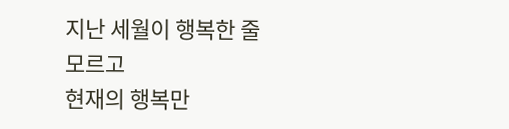지난 세월이 행복한 줄 모르고
현재의 행복만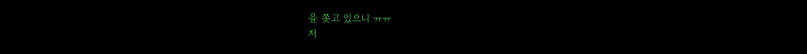을 쫒고 있으니 ㅠㅠ
저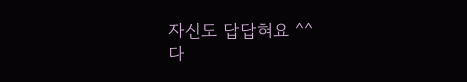자신도 답답혀요 ^^
다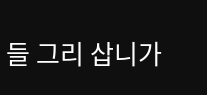들 그리 삽니가